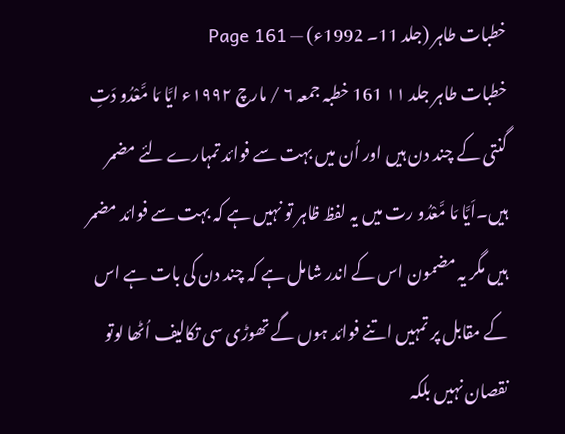خطبات طاہر (جلد 11۔ 1992ء) — Page 161
خطبات طاہر جلد ۱۱ 161 خطبہ جمعہ ۶ / مارچ ۱۹۹۲ء ايَّا مَا مَّعْدُو دَتِ گنتی کے چند دن ہیں اور اُن میں بہت سے فوائد تمہارے لئے مضمر ہیں۔اَيَّا مَا مَّعْدُو رت میں یہ لفظ ظاہر تو نہیں ہے کہ بہت سے فوائد مضمر ہیں مگر یہ مضمون اس کے اندر شامل ہے کہ چند دن کی بات ہے اس کے مقابل پر تمہیں اتنے فوائد ہوں گے تھوڑی سی تکالیف اُٹھا لوتو نقصان نہیں بلکہ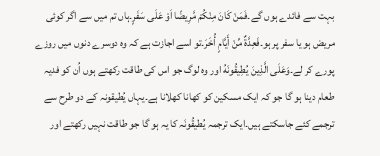بہت سے فائدے ہوں گے۔فَمَنْ كَانَ مِنْكُمْ مَّرِيضًا اَوْ عَلَى سَفَرٍ۔ہاں تم میں سے اگر کوئی مریض ہو یا سفر پر ہو۔فَعِدَّةٌ مِّنْ أَيَّامٍ أُخَرَ۔تو اسے اجازت ہے کہ وہ دوسرے دنوں میں روزے پورے کر لے۔وَعَلَى الَّذِينَ يُطِيقُونَهُ اور وہ لوگ جو اس کی طاقت رکھتے ہوں اُن کو فدیہ طعام دینا ہو گا جو کہ ایک مسکین کو کھانا کھلانا ہے۔یہاں يُطيقونہ کے دو طرح سے ترجمے کئے جاسکتے ہیں۔ایک ترجمہ يُطيقُونَہ کا یہ ہو گا جو طاقت نہیں رکھتے اور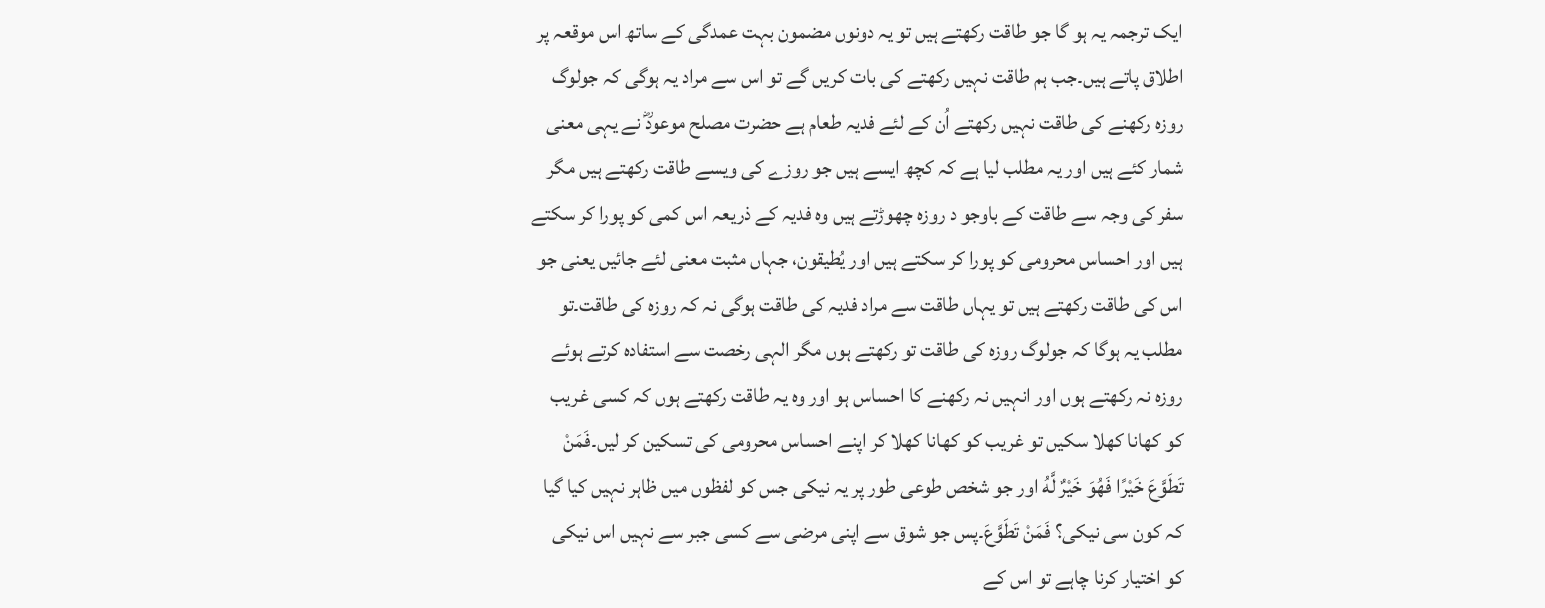ایک ترجمہ یہ ہو گا جو طاقت رکھتے ہیں تو یہ دونوں مضمون بہت عمدگی کے ساتھ اس موقعہ پر اطلاق پاتے ہیں۔جب ہم طاقت نہیں رکھتے کی بات کریں گے تو اس سے مراد یہ ہوگی کہ جولوگ روزہ رکھنے کی طاقت نہیں رکھتے اُن کے لئے فدیہ طعام ہے حضرت مصلح موعودؓ نے یہی معنی شمار کئے ہیں اور یہ مطلب لیا ہے کہ کچھ ایسے ہیں جو روزے کی ویسے طاقت رکھتے ہیں مگر سفر کی وجہ سے طاقت کے باوجو د روزہ چھوڑتے ہیں وہ فدیہ کے ذریعہ اس کمی کو پورا کر سکتے ہیں اور احساس محرومی کو پورا کر سکتے ہیں اور يُطيقون، جہاں مثبت معنی لئے جائیں یعنی جو اس کی طاقت رکھتے ہیں تو یہاں طاقت سے مراد فدیہ کی طاقت ہوگی نہ کہ روزہ کی طاقت۔تو مطلب یہ ہوگا کہ جولوگ روزہ کی طاقت تو رکھتے ہوں مگر الہی رخصت سے استفادہ کرتے ہوئے روزہ نہ رکھتے ہوں اور انہیں نہ رکھنے کا احساس ہو اور وہ یہ طاقت رکھتے ہوں کہ کسی غریب کو کھانا کھلا سکیں تو غریب کو کھانا کھلا کر اپنے احساس محرومی کی تسکین کر لیں۔فَمَنْ تَطَوَّعَ خَيْرًا فَهُوَ خَيْرٌ لَّهُ اور جو شخص طوعی طور پر یہ نیکی جس کو لفظوں میں ظاہر نہیں کیا گیا کہ کون سی نیکی؟ فَمَنْ تَطَوَّعَ۔پس جو شوق سے اپنی مرضی سے کسی جبر سے نہیں اس نیکی کو اختیار کرنا چاہے تو اس کے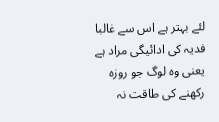لئے بہتر ہے اس سے غالبا فدیہ کی ادائیگی مراد ہے یعنی وہ لوگ جو روزہ رکھنے کی طاقت نہ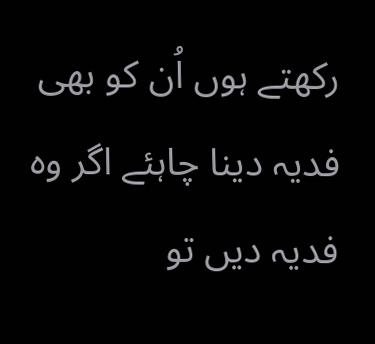رکھتے ہوں اُن کو بھی فدیہ دینا چاہئے اگر وہ فدیہ دیں تو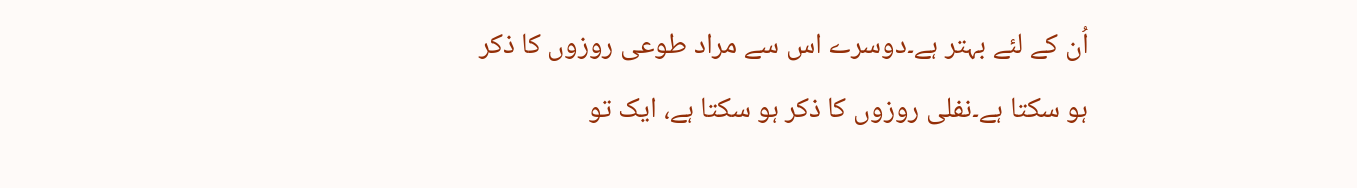اُن کے لئے بہتر ہے۔دوسرے اس سے مراد طوعی روزوں کا ذکر ہو سکتا ہے۔نفلی روزوں کا ذکر ہو سکتا ہے، ایک تو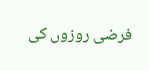فرضی روزوں کی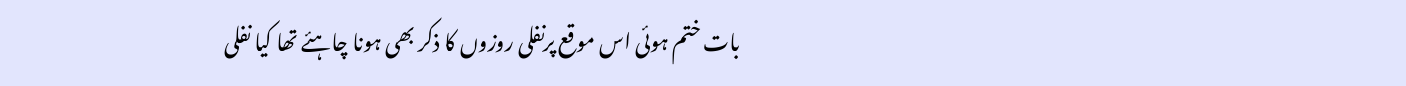بات ختم ہوئی اس موقع پرنفلی روزوں کا ذکر بھی ہونا چاہئے تھا کیا نفلی